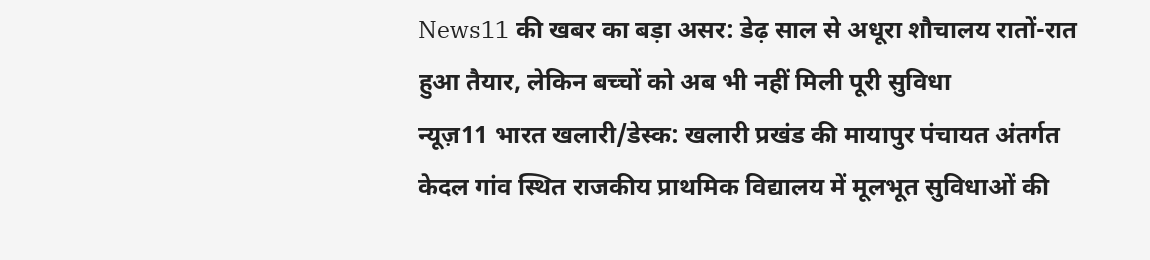News11 की खबर का बड़ा असर: डेढ़ साल से अधूरा शौचालय रातों-रात हुआ तैयार, लेकिन बच्चों को अब भी नहीं मिली पूरी सुविधा
न्यूज़11 भारत खलारी/डेस्क: खलारी प्रखंड की मायापुर पंचायत अंतर्गत केदल गांव स्थित राजकीय प्राथमिक विद्यालय में मूलभूत सुविधाओं की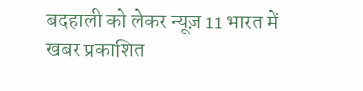बदहाली को लेकर न्यूज़ 11 भारत में खबर प्रकाशित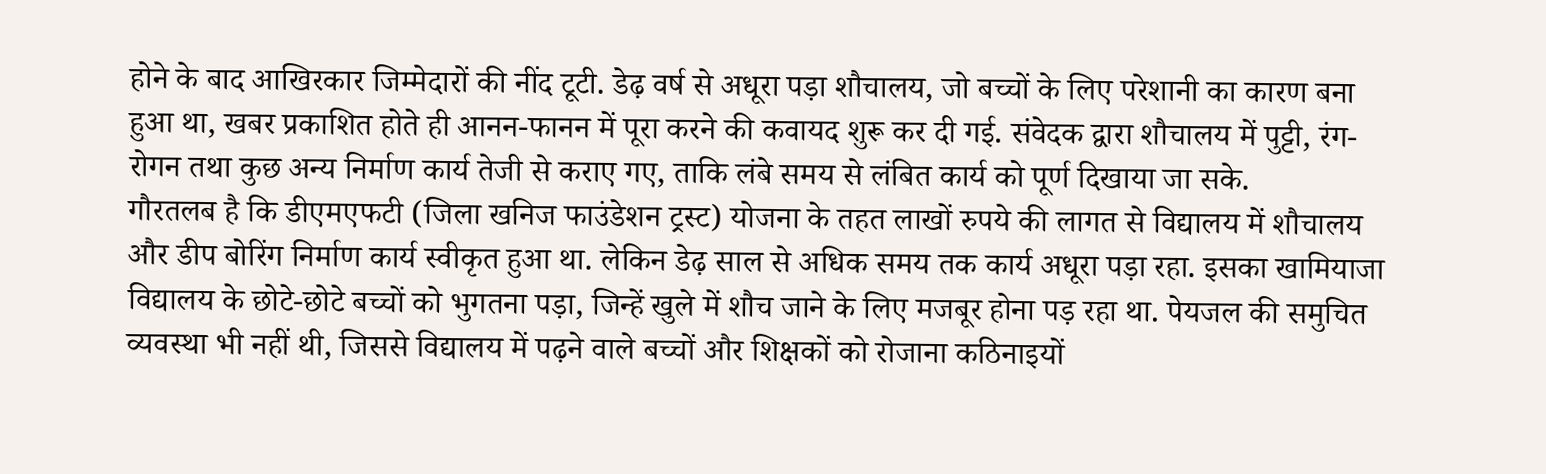होने के बाद आखिरकार जिम्मेदारों की नींद टूटी. डेढ़ वर्ष से अधूरा पड़ा शौचालय, जो बच्चों के लिए परेशानी का कारण बना हुआ था, खबर प्रकाशित होते ही आनन-फानन में पूरा करने की कवायद शुरू कर दी गई. संवेदक द्वारा शौचालय में पुट्टी, रंग-रोगन तथा कुछ अन्य निर्माण कार्य तेजी से कराए गए, ताकि लंबे समय से लंबित कार्य को पूर्ण दिखाया जा सके.
गौरतलब है कि डीएमएफटी (जिला खनिज फाउंडेशन ट्रस्ट) योजना के तहत लाखों रुपये की लागत से विद्यालय में शौचालय और डीप बोरिंग निर्माण कार्य स्वीकृत हुआ था. लेकिन डेढ़ साल से अधिक समय तक कार्य अधूरा पड़ा रहा. इसका खामियाजा विद्यालय के छोटे-छोटे बच्चों को भुगतना पड़ा, जिन्हें खुले में शौच जाने के लिए मजबूर होना पड़ रहा था. पेयजल की समुचित व्यवस्था भी नहीं थी, जिससे विद्यालय में पढ़ने वाले बच्चों और शिक्षकों को रोजाना कठिनाइयों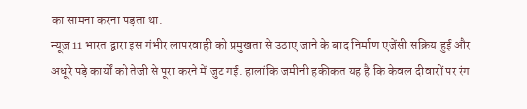का सामना करना पड़ता था.
न्यूज़ 11 भारत द्वारा इस गंभीर लापरवाही को प्रमुखता से उठाए जाने के बाद निर्माण एजेंसी सक्रिय हुई और अधूरे पड़े कार्यों को तेजी से पूरा करने में जुट गई. हालांकि जमीनी हकीकत यह है कि केवल दीवारों पर रंग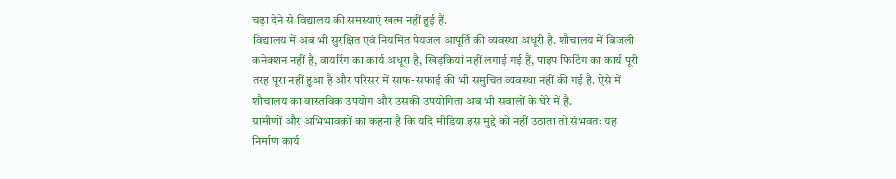चढ़ा देने से विद्यालय की समस्याएं खत्म नहीं हुई हैं.
विद्यालय में अब भी सुरक्षित एवं नियमित पेयजल आपूर्ति की व्यवस्था अधूरी है. शौचालय में बिजली कनेक्शन नहीं है, वायरिंग का कार्य अधूरा है, खिड़कियां नहीं लगाई गई हैं, पाइप फिटिंग का कार्य पूरी तरह पूरा नहीं हुआ है और परिसर में साफ-सफाई की भी समुचित व्यवस्था नहीं की गई है. ऐसे में शौचालय का वास्तविक उपयोग और उसकी उपयोगिता अब भी सवालों के घेरे में है.
ग्रामीणों और अभिभावकों का कहना है कि यदि मीडिया इस मुद्दे को नहीं उठाता तो संभवतः यह निर्माण कार्य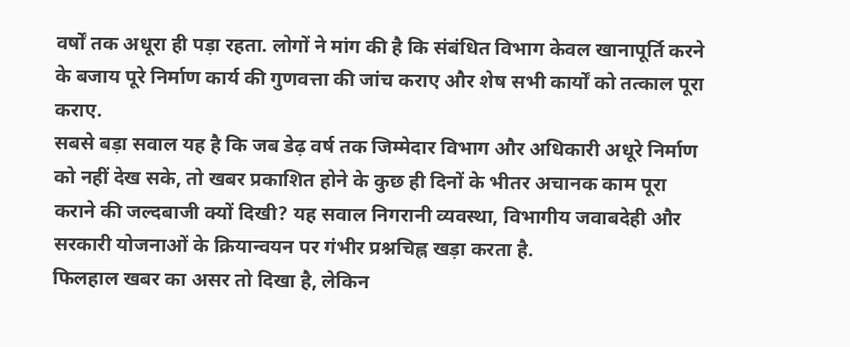वर्षों तक अधूरा ही पड़ा रहता. लोगों ने मांग की है कि संबंधित विभाग केवल खानापूर्ति करने के बजाय पूरे निर्माण कार्य की गुणवत्ता की जांच कराए और शेष सभी कार्यों को तत्काल पूरा कराए.
सबसे बड़ा सवाल यह है कि जब डेढ़ वर्ष तक जिम्मेदार विभाग और अधिकारी अधूरे निर्माण को नहीं देख सके, तो खबर प्रकाशित होने के कुछ ही दिनों के भीतर अचानक काम पूरा कराने की जल्दबाजी क्यों दिखी? यह सवाल निगरानी व्यवस्था, विभागीय जवाबदेही और सरकारी योजनाओं के क्रियान्वयन पर गंभीर प्रश्नचिह्न खड़ा करता है.
फिलहाल खबर का असर तो दिखा है, लेकिन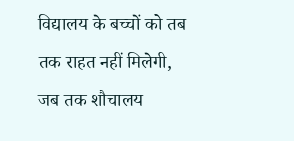विद्यालय के बच्चों को तब तक राहत नहीं मिलेगी, जब तक शौचालय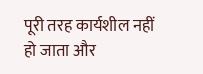पूरी तरह कार्यशील नहीं हो जाता और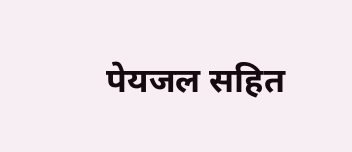पेयजल सहित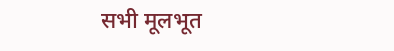सभी मूलभूत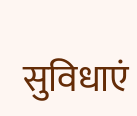सुविधाएं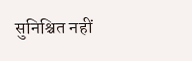सुनिश्चित नहीं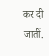कर दी जातीं.